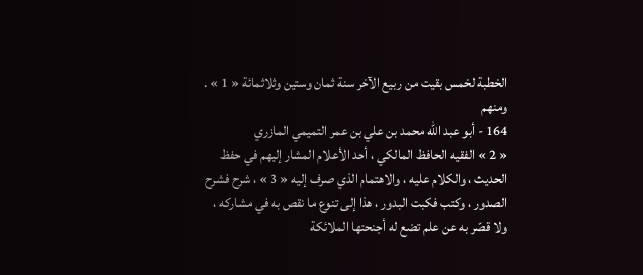الخطبة لخمس بقيت من ربيع الآخر سنة ثمان وستين وثلاثمائة « 1 » .
ومنهم
164 - أبو عبد الله محمد بن علي بن عمر التميمي المازري
« 2 » الفقيه الحافظ المالكي ، أحد الأعلام المشار إليهم في حفظ الحديث ، والكلام عليه ، والاهتمام الذي صرف إليه « 3 » ، شرح فشرح الصدور ، وكتب فكبت البدور ، هذا إلى تنوع ما نقص به في مشاركه ، ولا قصّر به عن علم تضع له أجنحتها الملائكة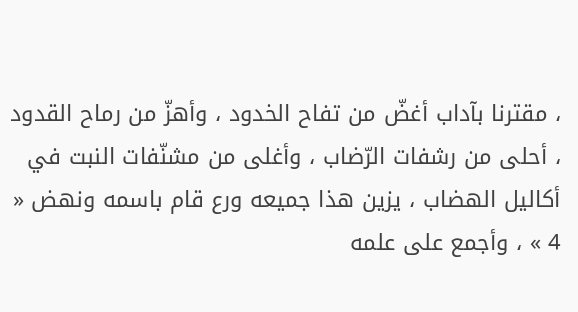، مقترنا بآداب أغضّ من تفاح الخدود ، وأهزّ من رماح القدود ، أحلى من رشفات الرّضاب ، وأغلى من مشنّفات النبت في أكاليل الهضاب ، يزين هذا جميعه ورع قام باسمه ونهض « 4 » ، وأجمع على علمه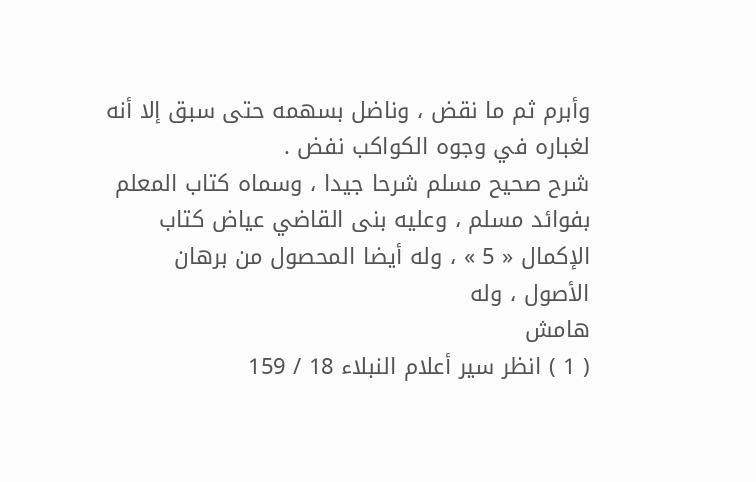وأبرم ثم ما نقض ، وناضل بسهمه حتى سبق إلا أنه لغباره في وجوه الكواكب نفض .
شرح صحيح مسلم شرحا جيدا ، وسماه كتاب المعلم بفوائد مسلم ، وعليه بنى القاضي عياض كتاب الإكمال « 5 » ، وله أيضا المحصول من برهان الأصول ، وله
هامش
( 1 ) انظر سير أعلام النبلاء 18 / 159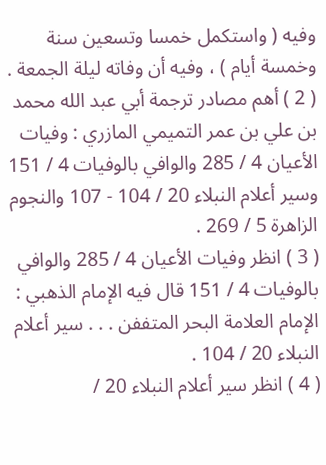وفيه ( واستكمل خمسا وتسعين سنة وخمسة أيام ) ، وفيه أن وفاته ليلة الجمعة .
( 2 ) أهم مصادر ترجمة أبي عبد الله محمد بن علي بن عمر التميمي المازري : وفيات الأعيان 4 / 285 والوافي بالوفيات 4 / 151 وسير أعلام النبلاء 20 / 104 - 107 والنجوم الزاهرة 5 / 269 .
( 3 ) انظر وفيات الأعيان 4 / 285 والوافي بالوفيات 4 / 151 قال فيه الإمام الذهبي : الإمام العلامة البحر المتففن . . . سير أعلام النبلاء 20 / 104 .
( 4 ) انظر سير أعلام النبلاء 20 /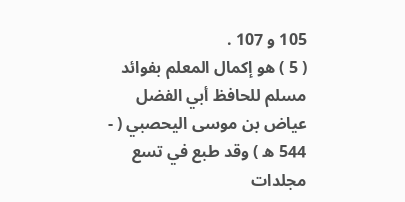105 و 107 .
( 5 ) هو إكمال المعلم بفوائد مسلم للحافظ أبي الفضل عياض بن موسى اليحصبي ( - 544 ه ) وقد طبع في تسع مجلدات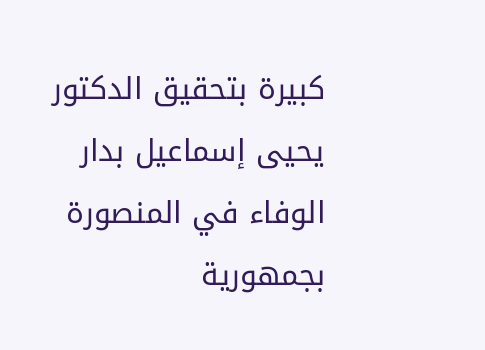كبيرة بتحقيق الدكتور يحيى إسماعيل بدار الوفاء في المنصورة بجمهورية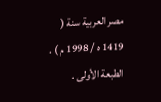مصر العربية سنة ( 1419 ه / 1998 م ) . الطبعة الأولى .